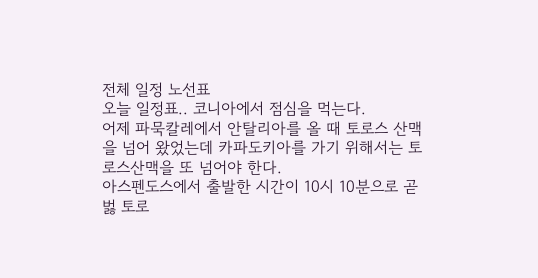전체 일정 노선표
오늘 일정표.. 코니아에서 점심을 먹는다.
어제 파묵칼레에서 안탈리아를 올 때 토로스 산맥을 넘어 왔었는데 카파도키아를 가기 위해서는 토로스산맥을 또 넘어야 한다.
아스펜도스에서 출발한 시간이 10시 10분으로 곧벓 토로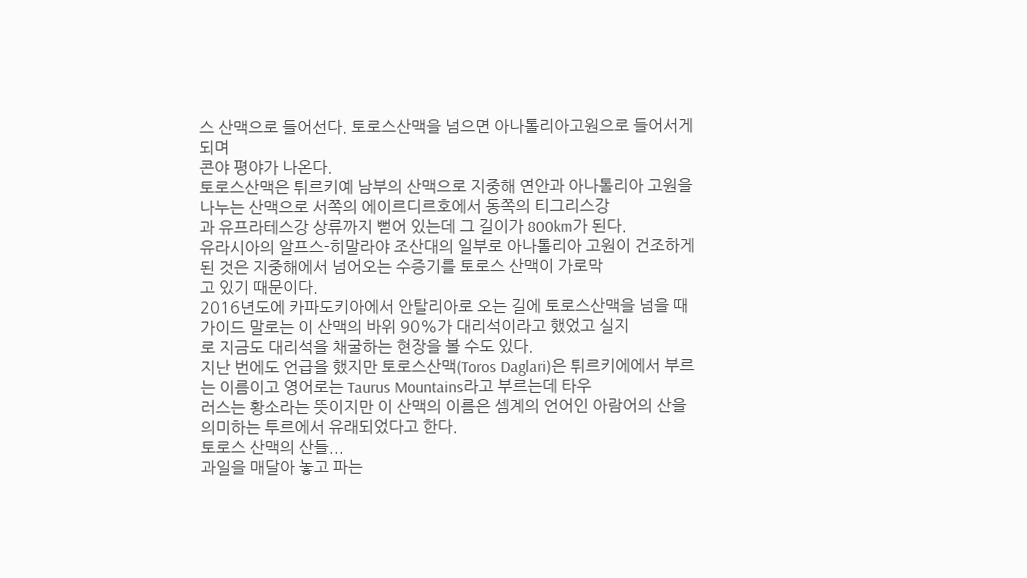스 산맥으로 들어선다. 토로스산맥을 넘으면 아나톨리아고원으로 들어서게 되며
콘야 평야가 나온다.
토로스산맥은 튀르키예 남부의 산맥으로 지중해 연안과 아나톨리아 고원을 나누는 산맥으로 서쪽의 에이르디르호에서 동쪽의 티그리스강
과 유프라테스강 상류까지 뻗어 있는데 그 길이가 800km가 된다.
유라시아의 알프스-히말라야 조산대의 일부로 아나톨리아 고원이 건조하게 된 것은 지중해에서 넘어오는 수증기를 토로스 산맥이 가로막
고 있기 때문이다.
2016년도에 카파도키아에서 안탈리아로 오는 길에 토로스산맥을 넘을 때 가이드 말로는 이 산맥의 바위 90%가 대리석이라고 했었고 실지
로 지금도 대리석을 채굴하는 현장을 볼 수도 있다.
지난 번에도 언급을 했지만 토로스산맥(Toros Daglari)은 튀르키에에서 부르는 이름이고 영어로는 Taurus Mountains라고 부르는데 타우
러스는 황소라는 뜻이지만 이 산맥의 이름은 셈계의 언어인 아람어의 산을 의미하는 투르에서 유래되었다고 한다.
토로스 산맥의 산들...
과일을 매달아 놓고 파는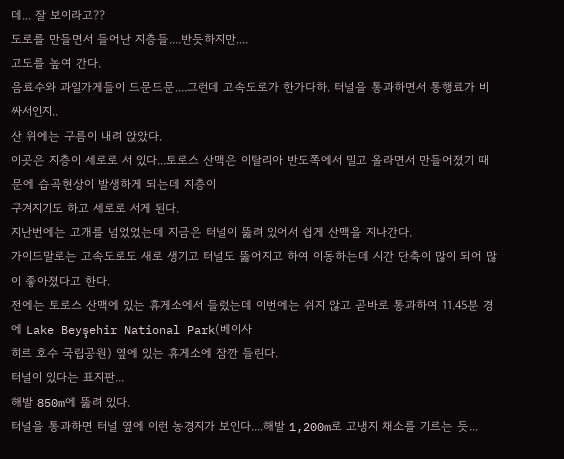데... 잘 보이라고??
도로를 만들면서 들어난 지층들....반듯하지만....
고도를 높여 간다.
음료수와 과일가게들이 드문드문....그런데 고속도로가 한가다하. 터널을 통과하면서 통행료가 비싸서인지..
산 위에는 구름이 내려 앉았다.
이곳은 지층이 세로로 서 있다...토로스 산맥은 이탈리아 반도쪽에서 밀고 올라면서 만들어졌기 때문에 습곡현상이 발생하게 되는데 지층이
구겨지기도 하고 세로로 서게 된다.
지난번에는 고개를 넘었었는데 지금은 터널이 뚫려 있어서 쉽게 산맥을 지나간다.
가이드말로는 고속도로도 새로 생기고 터널도 뚫어지고 하여 이동하는데 시간 단축이 많이 되어 많이 좋아졌다고 한다.
전에는 토로스 산맥에 있는 휴게소에서 들렀는데 이번에는 쉬지 않고 곧바로 통과하여 11.45분 경에 Lake Beyşehir National Park(베이사
히르 호수 국립공원) 옆에 있는 휴게소에 잠깐 들린다.
터널이 있다는 표지판...
해발 850m에 뚫려 있다.
터널을 통과하면 터널 옆에 이런 농경지가 보인다....해발 1,200m로 고냉지 채소를 기르는 듯...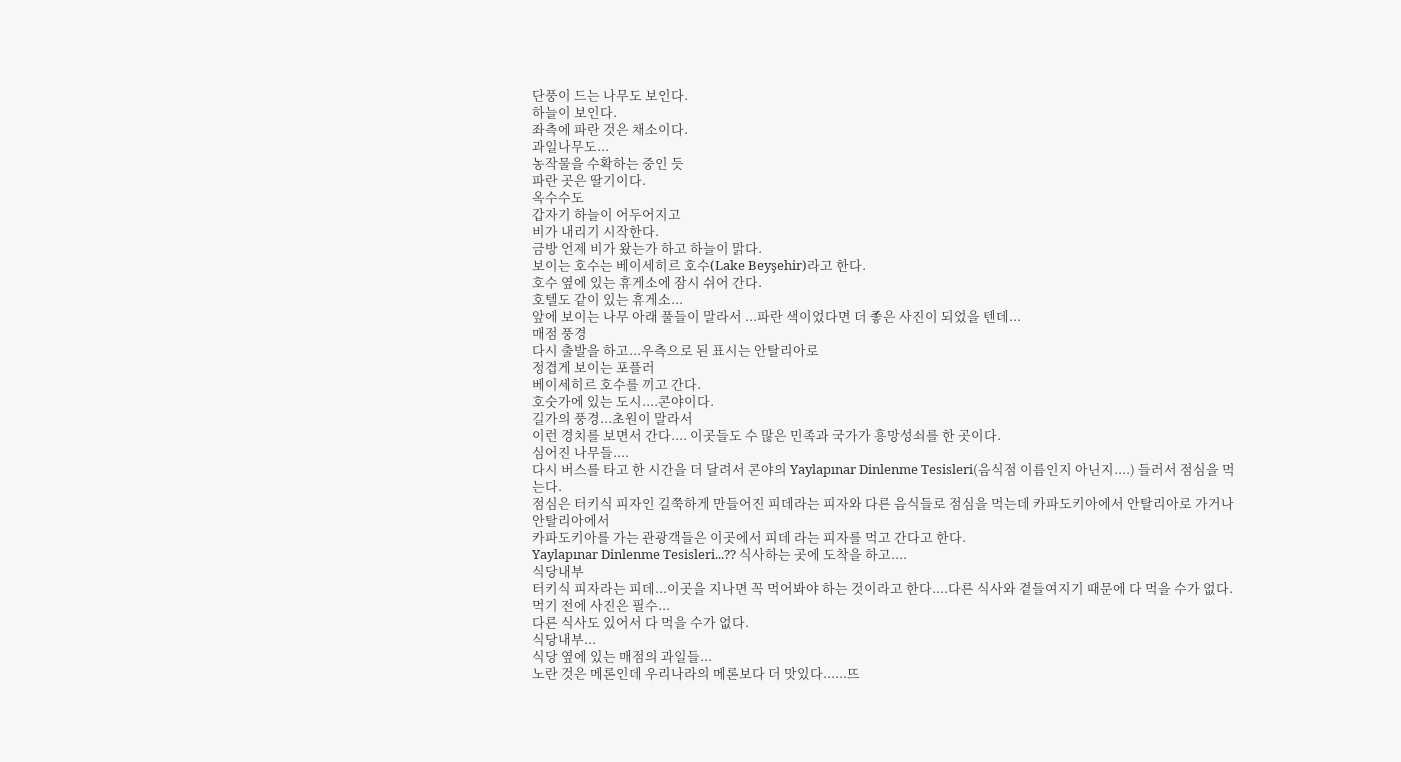단풍이 드는 나무도 보인다.
하늘이 보인다.
좌측에 파란 것은 채소이다.
과일나무도...
농작물을 수확하는 중인 듯
파란 곳은 딸기이다.
옥수수도
갑자기 하늘이 어두어지고
비가 내리기 시작한다.
금방 언제 비가 왔는가 하고 하늘이 맑다.
보이는 호수는 베이세히르 호수(Lake Beyşehir)라고 한다.
호수 옆에 있는 휴게소에 잠시 쉬어 간다.
호텔도 같이 있는 휴게소...
앞에 보이는 나무 아래 풀들이 말라서 ...파란 색이었다면 더 좋은 사진이 되었을 텐데...
매점 풍경
다시 출발을 하고...우측으로 된 표시는 안탈리아로
정겹게 보이는 포플러
베이세히르 호수를 끼고 간다.
호숫가에 있는 도시....콘야이다.
길가의 풍경...초원이 말라서
이런 경치를 보면서 간다.... 이곳들도 수 많은 민족과 국가가 흥망성쇠를 한 곳이다.
심어진 나무들....
다시 버스를 타고 한 시간을 더 달려서 콘야의 Yaylapınar Dinlenme Tesisleri(음식점 이름인지 아닌지....) 들러서 점심을 먹는다.
점심은 터키식 피자인 길쭉하게 만들어진 피데라는 피자와 다른 음식들로 점심을 먹는데 카파도키아에서 안탈리아로 가거나 안탈리아에서
카파도키아를 가는 관광객들은 이곳에서 피데 라는 피자를 먹고 간다고 한다.
Yaylapınar Dinlenme Tesisleri...?? 식사하는 곳에 도착을 하고....
식당내부
터키식 피자라는 피데...이곳을 지나면 꼭 먹어봐야 하는 것이라고 한다....다른 식사와 곁들여지기 때문에 다 먹을 수가 없다.
먹기 전에 사진은 필수...
다른 식사도 있어서 다 먹을 수가 없다.
식당내부...
식당 옆에 있는 매점의 과일들...
노란 것은 메론인데 우리나라의 메론보다 더 맛있다......뜨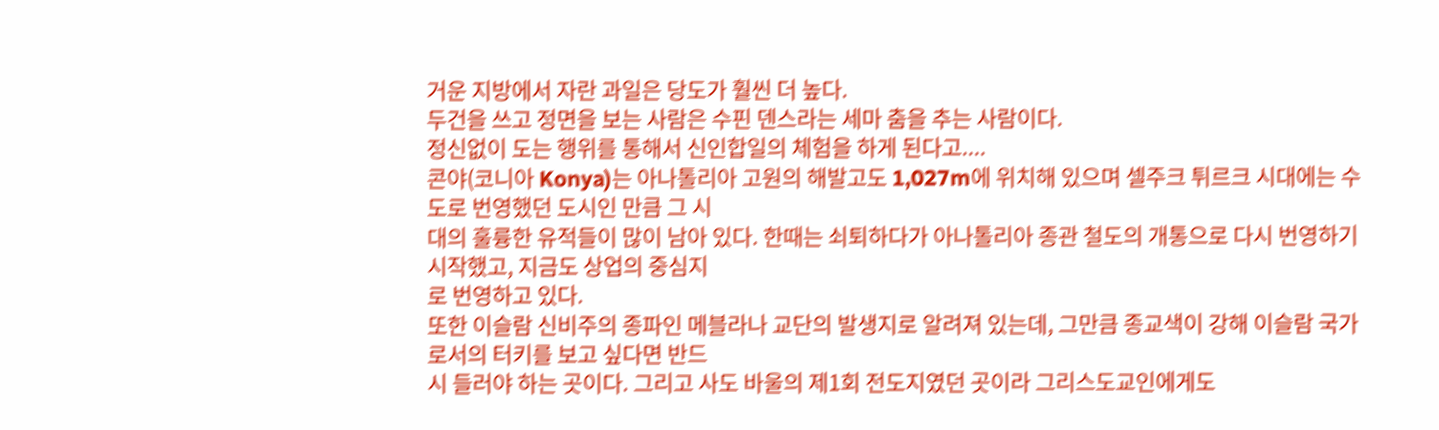거운 지방에서 자란 과일은 당도가 훨씬 더 높다.
두건을 쓰고 정면을 보는 사람은 수핀 덴스라는 세마 춤을 추는 사람이다.
정신없이 도는 행위를 통해서 신인합일의 체험을 하게 된다고....
콘야(코니아 Konya)는 아나톨리아 고원의 해발고도 1,027m에 위치해 있으며 셀주크 튀르크 시대에는 수도로 번영했던 도시인 만큼 그 시
대의 훌륭한 유적들이 많이 남아 있다. 한때는 쇠퇴하다가 아나톨리아 종관 철도의 개통으로 다시 번영하기 시작했고, 지금도 상업의 중심지
로 번영하고 있다.
또한 이슬람 신비주의 종파인 메블라나 교단의 발생지로 알려져 있는데, 그만큼 종교색이 강해 이슬람 국가로서의 터키를 보고 싶다면 반드
시 들러야 하는 곳이다. 그리고 사도 바울의 제1회 전도지였던 곳이라 그리스도교인에게도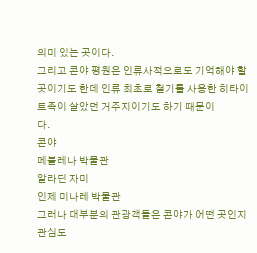의미 있는 곳이다.
그리고 콘야 평원은 인류사적으로도 기억해야 할 곳이기도 한데 인류 최초로 철기를 사용한 히타이트족이 살았던 거주지이기도 하기 때문이
다.
콘야
메블레나 박물관
알라딘 자미
인제 미나레 박물관
그러나 대부분의 관광객들은 콘야가 어떤 곳인지 관심도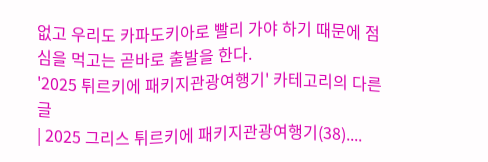없고 우리도 카파도키아로 빨리 가야 하기 때문에 점심을 먹고는 곧바로 출발을 한다.
'2025 튀르키에 패키지관광여행기' 카테고리의 다른 글
| 2025 그리스 튀르키에 패키지관광여행기(38)....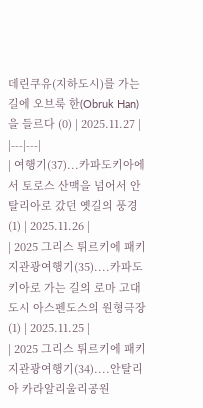데린쿠유(지하도시)를 가는 길에 오브룩 한(Obruk Han)을 들르다 (0) | 2025.11.27 |
|---|---|
| 여행기(37)...카파도키아에서 토로스 산맥을 넘어서 안탈리아로 갔던 옛길의 풍경 (1) | 2025.11.26 |
| 2025 그리스 튀르키에 패키지관광여행기(35)....카파도키아로 가는 길의 로마 고대도시 아스펜도스의 원형극장 (1) | 2025.11.25 |
| 2025 그리스 튀르키에 패키지관광여행기(34)....안탈리아 카라알리울리공원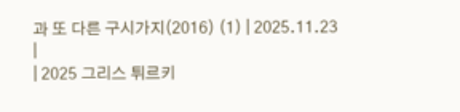과 또 다른 구시가지(2016) (1) | 2025.11.23 |
| 2025 그리스 튀르키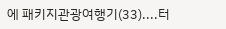에 패키지관광여행기(33)....터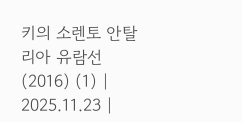키의 소렌토 안탈리아 유람선(2016) (1) | 2025.11.23 |